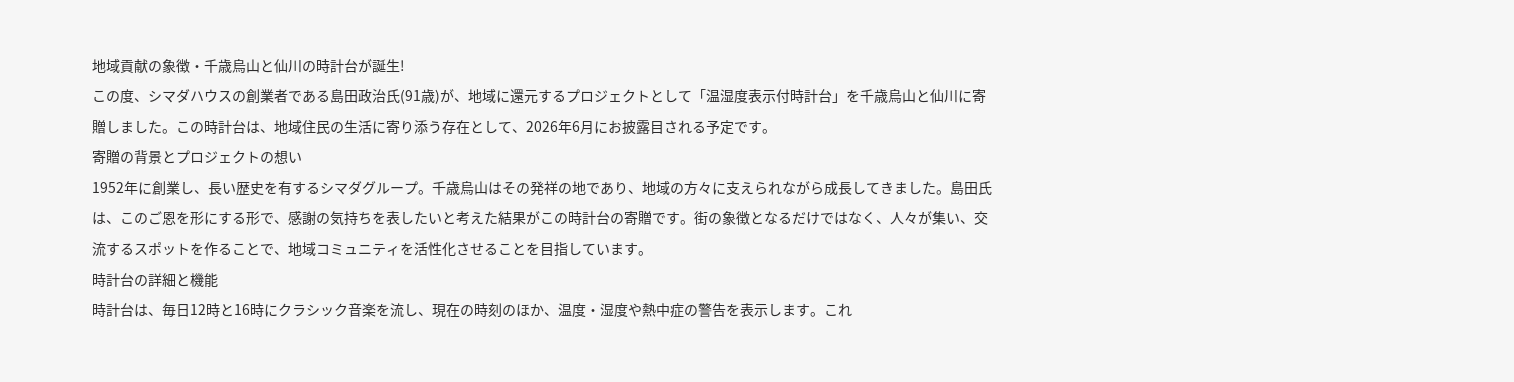地域貢献の象徴・千歳烏山と仙川の時計台が誕生!
この度、シマダハウスの創業者である島田政治氏(91歳)が、地域に還元するプロジェクトとして「温湿度表示付時計台」を千歳烏山と仙川に寄贈しました。この時計台は、地域住民の生活に寄り添う存在として、2026年6月にお披露目される予定です。
寄贈の背景とプロジェクトの想い
1952年に創業し、長い歴史を有するシマダグループ。千歳烏山はその発祥の地であり、地域の方々に支えられながら成長してきました。島田氏は、このご恩を形にする形で、感謝の気持ちを表したいと考えた結果がこの時計台の寄贈です。街の象徴となるだけではなく、人々が集い、交流するスポットを作ることで、地域コミュニティを活性化させることを目指しています。
時計台の詳細と機能
時計台は、毎日12時と16時にクラシック音楽を流し、現在の時刻のほか、温度・湿度や熱中症の警告を表示します。これ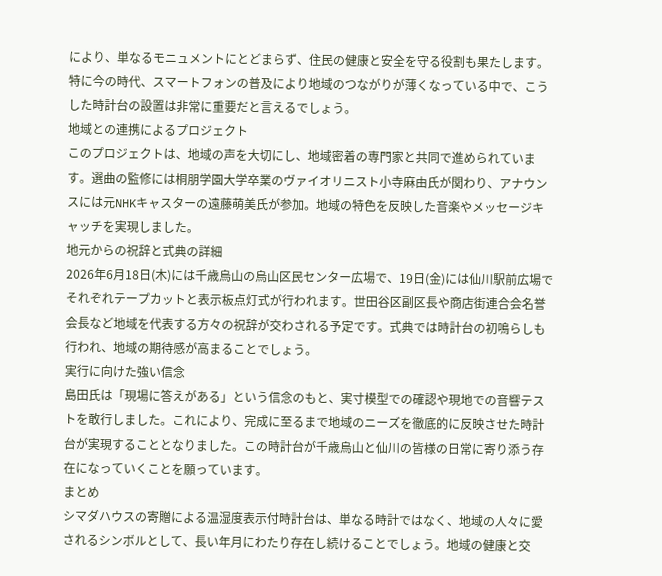により、単なるモニュメントにとどまらず、住民の健康と安全を守る役割も果たします。特に今の時代、スマートフォンの普及により地域のつながりが薄くなっている中で、こうした時計台の設置は非常に重要だと言えるでしょう。
地域との連携によるプロジェクト
このプロジェクトは、地域の声を大切にし、地域密着の専門家と共同で進められています。選曲の監修には桐朋学園大学卒業のヴァイオリニスト小寺麻由氏が関わり、アナウンスには元NHKキャスターの遠藤萌美氏が参加。地域の特色を反映した音楽やメッセージキャッチを実現しました。
地元からの祝辞と式典の詳細
2026年6月18日(木)には千歳烏山の烏山区民センター広場で、19日(金)には仙川駅前広場でそれぞれテープカットと表示板点灯式が行われます。世田谷区副区長や商店街連合会名誉会長など地域を代表する方々の祝辞が交わされる予定です。式典では時計台の初鳴らしも行われ、地域の期待感が高まることでしょう。
実行に向けた強い信念
島田氏は「現場に答えがある」という信念のもと、実寸模型での確認や現地での音響テストを敢行しました。これにより、完成に至るまで地域のニーズを徹底的に反映させた時計台が実現することとなりました。この時計台が千歳烏山と仙川の皆様の日常に寄り添う存在になっていくことを願っています。
まとめ
シマダハウスの寄贈による温湿度表示付時計台は、単なる時計ではなく、地域の人々に愛されるシンボルとして、長い年月にわたり存在し続けることでしょう。地域の健康と交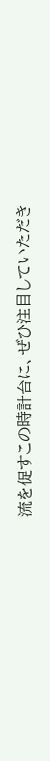流を促すこの時計台に、ぜひ注目していただき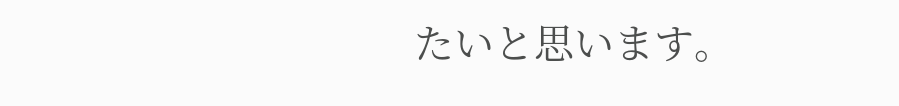たいと思います。